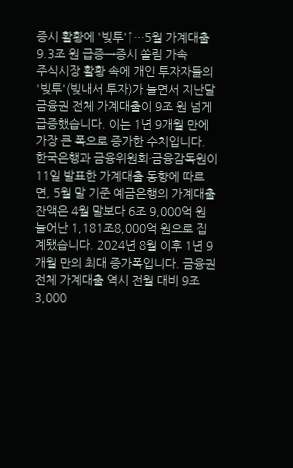증시 활황에 '빚투'↑…5월 가계대출 9.3조 원 급증→증시 쏠림 가속
주식시장 활황 속에 개인 투자자들의 '빚투'(빚내서 투자)가 늘면서 지난달 금융권 전체 가계대출이 9조 원 넘게 급증했습니다. 이는 1년 9개월 만에 가장 큰 폭으로 증가한 수치입니다. 한국은행과 금융위원회·금융감독원이 11일 발표한 가계대출 동향에 따르면, 5월 말 기준 예금은행의 가계대출 잔액은 4월 말보다 6조 9,000억 원 늘어난 1,181조8,000억 원으로 집계됐습니다. 2024년 8월 이후 1년 9개월 만의 최대 증가폭입니다. 금융권 전체 가계대출 역시 전월 대비 9조 3,000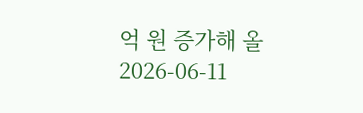억 원 증가해 올
2026-06-11